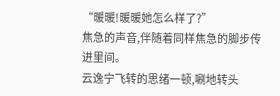“暖暖!暖暖她怎么样了?”
焦急的声音,伴随着同样焦急的脚步传进里间。
云逸宁飞转的思绪一顿,唰地转头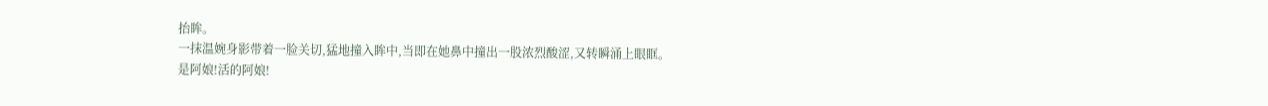抬眸。
一抹温婉身影带着一脸关切,猛地撞入眸中,当即在她鼻中撞出一股浓烈酸涩,又转瞬涌上眼眶。
是阿娘!活的阿娘!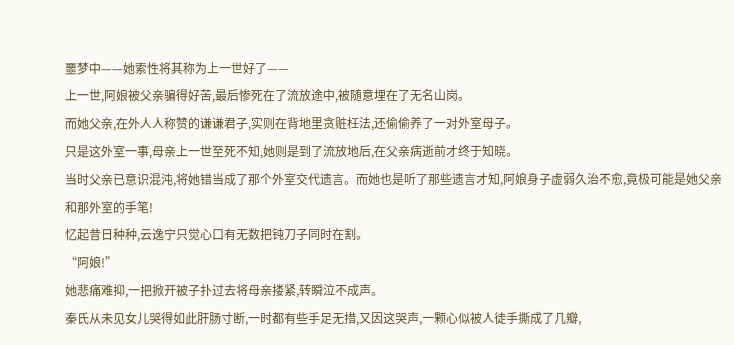噩梦中——她索性将其称为上一世好了——
上一世,阿娘被父亲骗得好苦,最后惨死在了流放途中,被随意埋在了无名山岗。
而她父亲,在外人人称赞的谦谦君子,实则在背地里贪赃枉法,还偷偷养了一对外室母子。
只是这外室一事,母亲上一世至死不知,她则是到了流放地后,在父亲病逝前才终于知晓。
当时父亲已意识混沌,将她错当成了那个外室交代遗言。而她也是听了那些遗言才知,阿娘身子虚弱久治不愈,竟极可能是她父亲和那外室的手笔!
忆起昔日种种,云逸宁只觉心口有无数把钝刀子同时在割。
“阿娘!”
她悲痛难抑,一把掀开被子扑过去将母亲搂紧,转瞬泣不成声。
秦氏从未见女儿哭得如此肝肠寸断,一时都有些手足无措,又因这哭声,一颗心似被人徒手撕成了几瓣,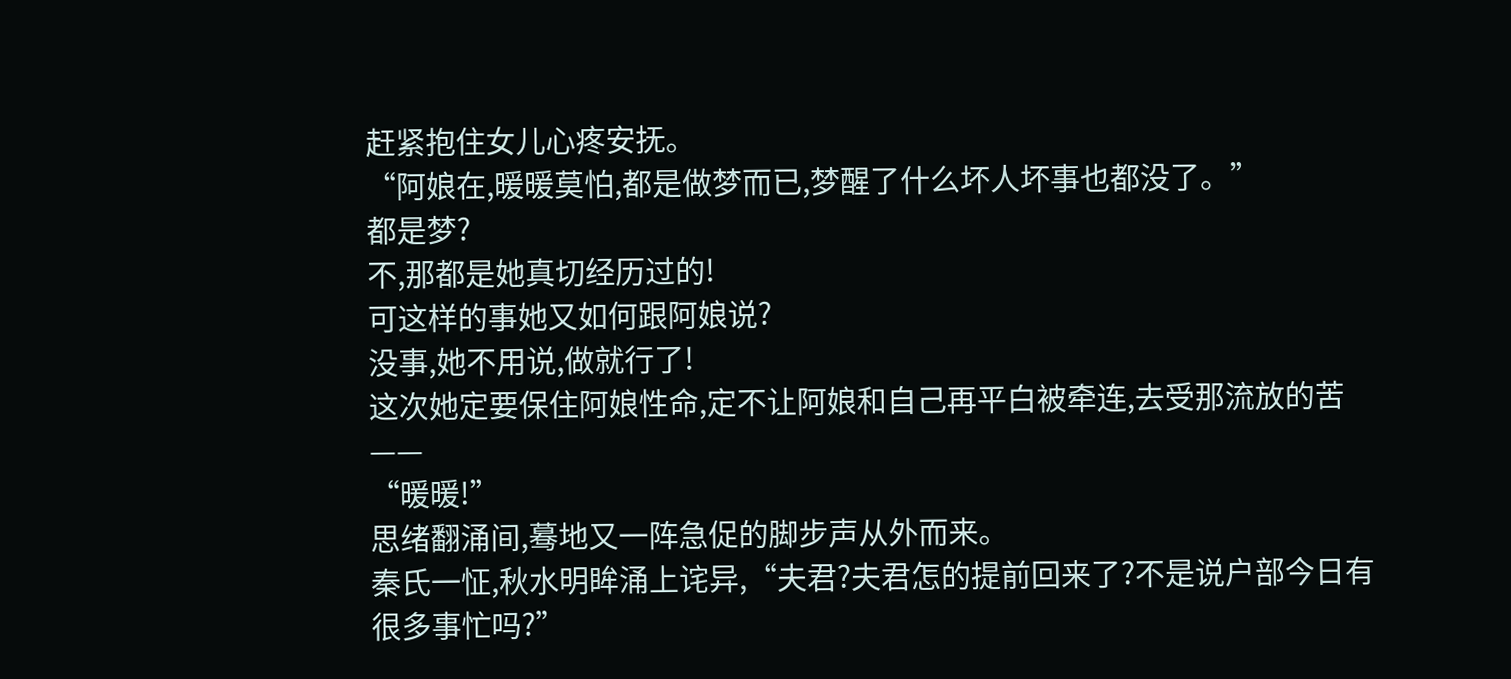赶紧抱住女儿心疼安抚。
“阿娘在,暖暖莫怕,都是做梦而已,梦醒了什么坏人坏事也都没了。”
都是梦?
不,那都是她真切经历过的!
可这样的事她又如何跟阿娘说?
没事,她不用说,做就行了!
这次她定要保住阿娘性命,定不让阿娘和自己再平白被牵连,去受那流放的苦——
“暖暖!”
思绪翻涌间,蓦地又一阵急促的脚步声从外而来。
秦氏一怔,秋水明眸涌上诧异,“夫君?夫君怎的提前回来了?不是说户部今日有很多事忙吗?”